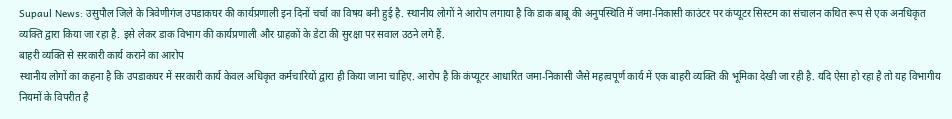Supaul News: उसुपौल जिले के त्रिवेणीगंज उपडाकघर की कार्यप्रणाली इन दिनों चर्चा का विषय बनी हुई है. स्थानीय लोगों ने आरोप लगाया है कि डाक बाबू की अनुपस्थिति में जमा-निकासी काउंटर पर कंप्यूटर सिस्टम का संचालन कथित रूप से एक अनधिकृत व्यक्ति द्वारा किया जा रहा है. इसे लेकर डाक विभाग की कार्यप्रणाली और ग्राहकों के डेटा की सुरक्षा पर सवाल उठने लगे हैं.
बाहरी व्यक्ति से सरकारी कार्य कराने का आरोप
स्थानीय लोगों का कहना है कि उपडाकघर में सरकारी कार्य केवल अधिकृत कर्मचारियों द्वारा ही किया जाना चाहिए. आरोप है कि कंप्यूटर आधारित जमा-निकासी जैसे महत्वपूर्ण कार्य में एक बाहरी व्यक्ति की भूमिका देखी जा रही है. यदि ऐसा हो रहा है तो यह विभागीय नियमों के विपरीत है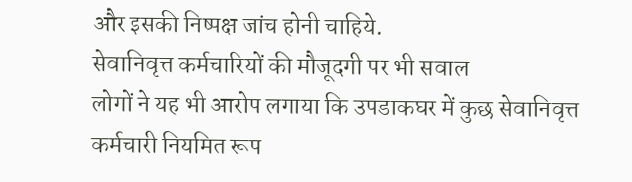और इसकी निष्पक्ष जांच होनी चाहिये.
सेवानिवृत्त कर्मचारियों की मौजूदगी पर भी सवाल
लोगों ने यह भी आरोप लगाया कि उपडाकघर में कुछ सेवानिवृत्त कर्मचारी नियमित रूप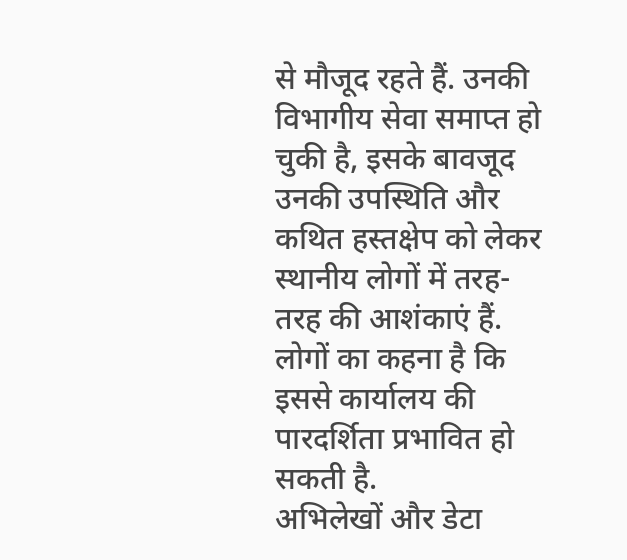से मौजूद रहते हैं. उनकी विभागीय सेवा समाप्त हो चुकी है, इसके बावजूद उनकी उपस्थिति और कथित हस्तक्षेप को लेकर स्थानीय लोगों में तरह-तरह की आशंकाएं हैं. लोगों का कहना है कि इससे कार्यालय की पारदर्शिता प्रभावित हो सकती है.
अभिलेखों और डेटा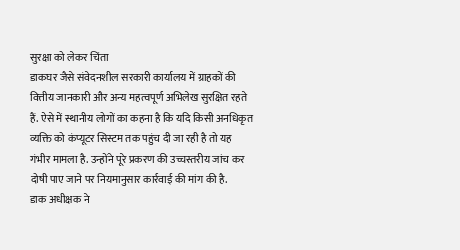सुरक्षा को लेकर चिंता
डाकघर जैसे संवेदनशील सरकारी कार्यालय में ग्राहकों की वित्तीय जानकारी और अन्य महत्वपूर्ण अभिलेख सुरक्षित रहते हैं. ऐसे में स्थानीय लोगों का कहना है कि यदि किसी अनधिकृत व्यक्ति को कंप्यूटर सिस्टम तक पहुंच दी जा रही है तो यह गंभीर मामला है. उन्होंने पूरे प्रकरण की उच्चस्तरीय जांच कर दोषी पाए जाने पर नियमानुसार कार्रवाई की मांग की है.
डाक अधीक्षक ने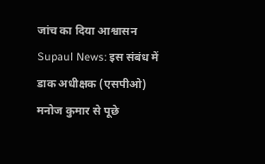जांच का दिया आश्वासन
Supaul News: इस संबंध में डाक अधीक्षक (एसपीओ) मनोज कुमार से पूछे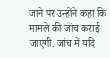जाने पर उन्होंने कहा कि मामले की जांच कराई जाएगी. जांच में यदि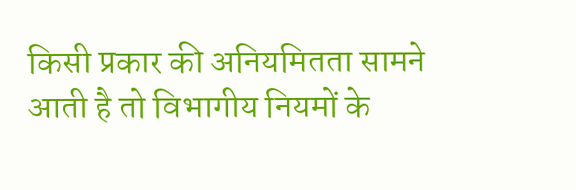किसी प्रकार की अनियमितता सामने आती है तो विभागीय नियमों के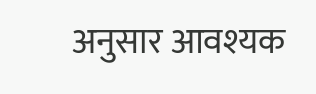अनुसार आवश्यक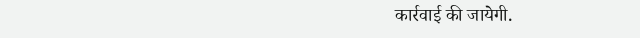कार्रवाई की जायेगी.